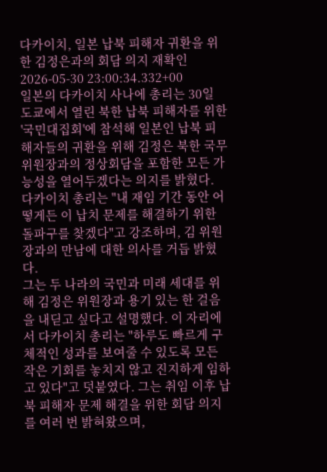다카이치, 일본 납북 피해자 귀환을 위한 김정은과의 회담 의지 재확인
2026-05-30 23:00:34.332+00
일본의 다카이치 사나에 총리는 30일 도쿄에서 열린 북한 납북 피해자를 위한 '국민대집회'에 참석해 일본인 납북 피해자들의 귀환을 위해 김정은 북한 국무위원장과의 정상회담을 포함한 모든 가능성을 열어두겠다는 의지를 밝혔다. 다카이치 총리는 "내 재임 기간 동안 어떻게든 이 납치 문제를 해결하기 위한 돌파구를 찾겠다"고 강조하며, 김 위원장과의 만남에 대한 의사를 거듭 밝혔다.
그는 두 나라의 국민과 미래 세대를 위해 김정은 위원장과 용기 있는 한 걸음을 내딛고 싶다고 설명했다. 이 자리에서 다카이치 총리는 "하루도 빠르게 구체적인 성과를 보여줄 수 있도록 모든 작은 기회를 놓치지 않고 진지하게 임하고 있다"고 덧붙였다. 그는 취임 이후 납북 피해자 문제 해결을 위한 회담 의지를 여러 번 밝혀왔으며,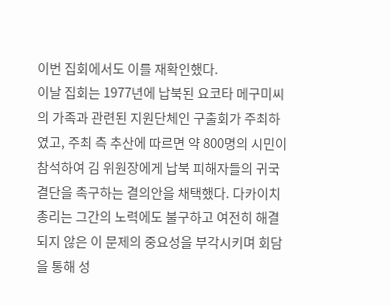이번 집회에서도 이를 재확인했다.
이날 집회는 1977년에 납북된 요코타 메구미씨의 가족과 관련된 지원단체인 구출회가 주최하였고, 주최 측 추산에 따르면 약 800명의 시민이 참석하여 김 위원장에게 납북 피해자들의 귀국 결단을 촉구하는 결의안을 채택했다. 다카이치 총리는 그간의 노력에도 불구하고 여전히 해결되지 않은 이 문제의 중요성을 부각시키며 회담을 통해 성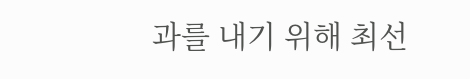과를 내기 위해 최선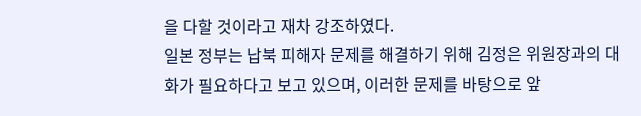을 다할 것이라고 재차 강조하였다.
일본 정부는 납북 피해자 문제를 해결하기 위해 김정은 위원장과의 대화가 필요하다고 보고 있으며, 이러한 문제를 바탕으로 앞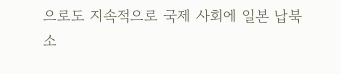으로도 지속적으로 국제 사회에 일본 납북 소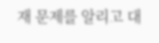재 문제를 알리고 대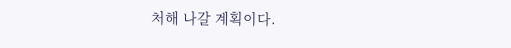처해 나갈 계획이다.